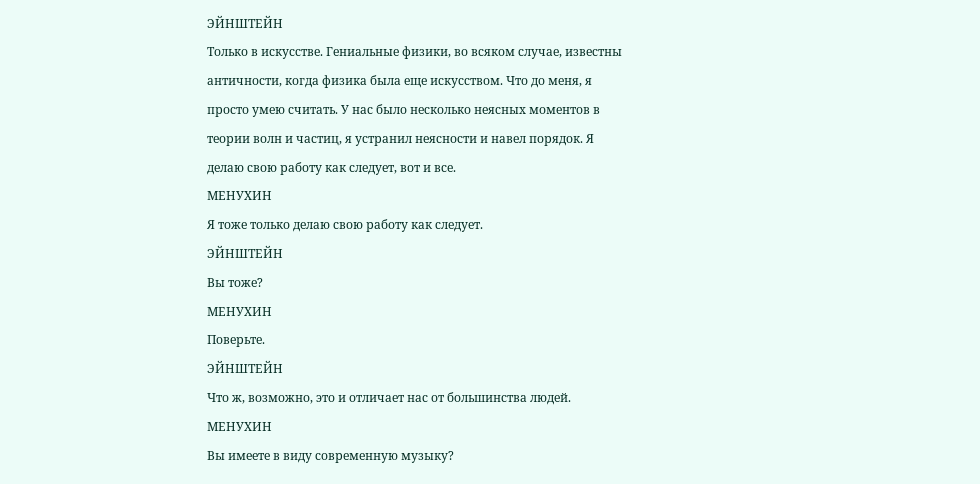ЭЙНШТЕЙН
Только в искусстве. Гениальные физики, во всяком случае, известны античности, когда физика была еще искусством. Что до меня, я просто умею считать. У нас было несколько неясных моментов в теории волн и частиц, я устранил неясности и навел порядок. Я делаю свою работу как следует, вот и все.
МЕНУХИН
Я тоже только делаю свою работу как следует.
ЭЙНШТЕЙН
Вы тоже?
МЕНУХИН
Поверьте.
ЭЙНШТЕЙН
Что ж, возможно, это и отличает нас от большинства людей.
МЕНУХИН
Вы имеете в виду современную музыку?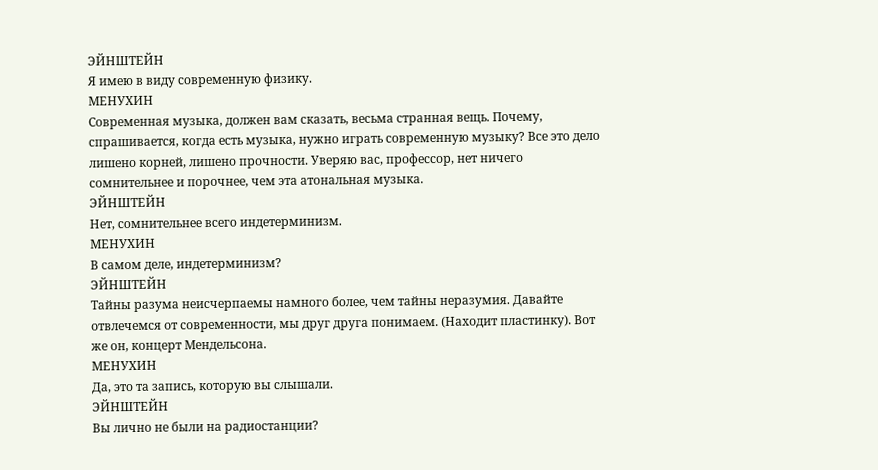ЭЙНШТЕЙН
Я имею в виду современную физику.
МЕНУХИН
Современная музыка, должен вам сказать, весьма странная вещь. Почему, спрашивается, когда есть музыка, нужно играть современную музыку? Все это дело лишено корней, лишено прочности. Уверяю вас, профессор, нет ничего сомнительнее и порочнее, чем эта атональная музыка.
ЭЙНШТЕЙН
Нет, сомнительнее всего индетерминизм.
МЕНУХИН
В самом деле, индетерминизм?
ЭЙНШТЕЙН
Тайны разума неисчерпаемы намного более, чем тайны неразумия. Давайте отвлечемся от современности, мы друг друга понимаем. (Находит пластинку). Вот же он, концерт Мендельсона.
МЕНУХИН
Да, это та запись, которую вы слышали.
ЭЙНШТЕЙН
Вы лично не были на радиостанции?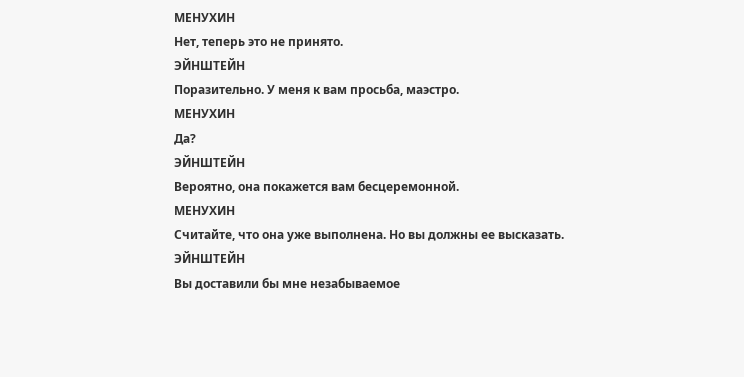МЕНУХИН
Нет, теперь это не принято.
ЭЙНШТЕЙН
Поразительно. У меня к вам просьба, маэстро.
МЕНУХИН
Да?
ЭЙНШТЕЙН
Вероятно, она покажется вам бесцеремонной.
МЕНУХИН
Считайте, что она уже выполнена. Но вы должны ее высказать.
ЭЙНШТЕЙН
Вы доставили бы мне незабываемое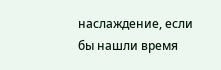наслаждение, если бы нашли время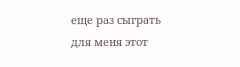еще раз сыграть для меня этот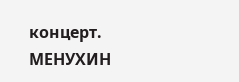концерт.
МЕНУХИН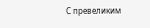С превеликим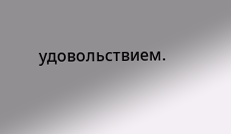удовольствием.